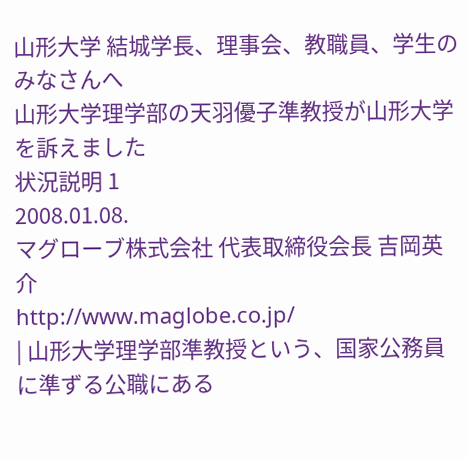山形大学 結城学長、理事会、教職員、学生のみなさんへ
山形大学理学部の天羽優子準教授が山形大学を訴えました
状況説明 1
2008.01.08.
マグローブ株式会社 代表取締役会長 吉岡英介
http://www.maglobe.co.jp/
| 山形大学理学部準教授という、国家公務員に準ずる公職にある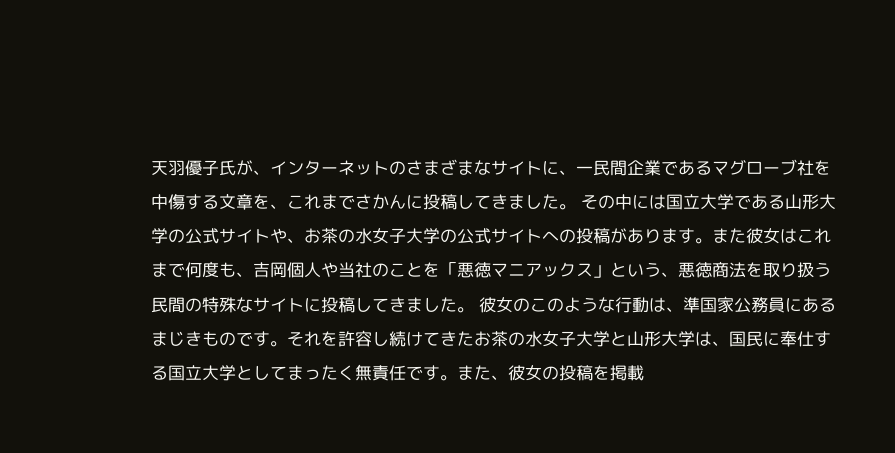天羽優子氏が、インターネットのさまざまなサイトに、一民間企業であるマグローブ社を中傷する文章を、これまでさかんに投稿してきました。 その中には国立大学である山形大学の公式サイトや、お茶の水女子大学の公式サイトへの投稿があります。また彼女はこれまで何度も、吉岡個人や当社のことを「悪徳マニアックス」という、悪徳商法を取り扱う民間の特殊なサイトに投稿してきました。 彼女のこのような行動は、準国家公務員にあるまじきものです。それを許容し続けてきたお茶の水女子大学と山形大学は、国民に奉仕する国立大学としてまったく無責任です。また、彼女の投稿を掲載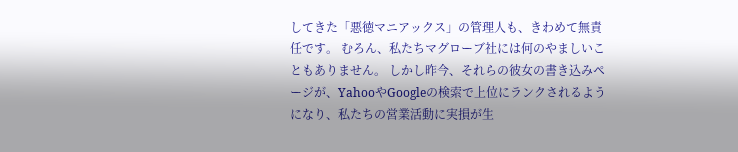してきた「悪徳マニアックス」の管理人も、きわめて無責任です。 むろん、私たちマグローブ社には何のやましいこともありません。 しかし昨今、それらの彼女の書き込みページが、YahooやGoogleの検索で上位にランクされるようになり、私たちの営業活動に実損が生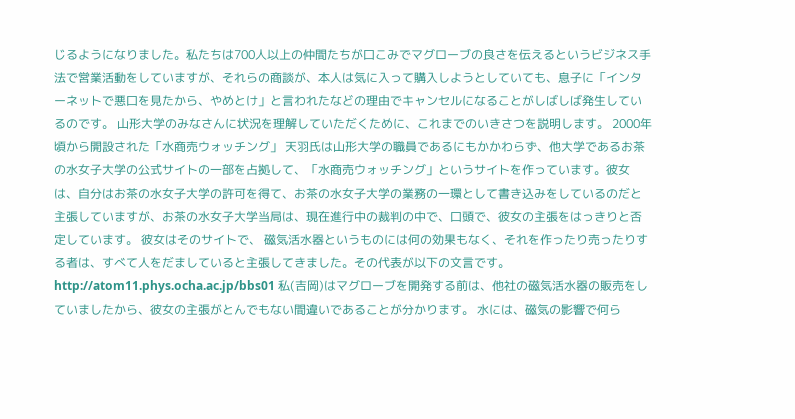じるようになりました。私たちは700人以上の仲間たちが口こみでマグローブの良さを伝えるというビジネス手法で営業活動をしていますが、それらの商談が、本人は気に入って購入しようとしていても、息子に「インターネットで悪口を見たから、やめとけ」と言われたなどの理由でキャンセルになることがしばしば発生しているのです。 山形大学のみなさんに状況を理解していただくために、これまでのいきさつを説明します。 2000年頃から開設された「水商売ウォッチング」 天羽氏は山形大学の職員であるにもかかわらず、他大学であるお茶の水女子大学の公式サイトの一部を占拠して、「水商売ウォッチング」というサイトを作っています。彼女は、自分はお茶の水女子大学の許可を得て、お茶の水女子大学の業務の一環として書き込みをしているのだと主張していますが、お茶の水女子大学当局は、現在進行中の裁判の中で、口頭で、彼女の主張をはっきりと否定しています。 彼女はそのサイトで、 磁気活水器というものには何の効果もなく、それを作ったり売ったりする者は、すべて人をだましていると主張してきました。その代表が以下の文言です。 http://atom11.phys.ocha.ac.jp/bbs01 私(吉岡)はマグローブを開発する前は、他社の磁気活水器の販売をしていましたから、彼女の主張がとんでもない間違いであることが分かります。 水には、磁気の影響で何ら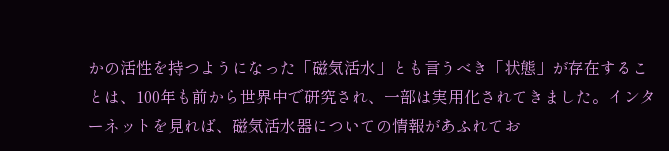かの活性を持つようになった「磁気活水」とも言うべき「状態」が存在することは、100年も前から世界中で研究され、一部は実用化されてきました。インターネットを見れば、磁気活水器についての情報があふれてお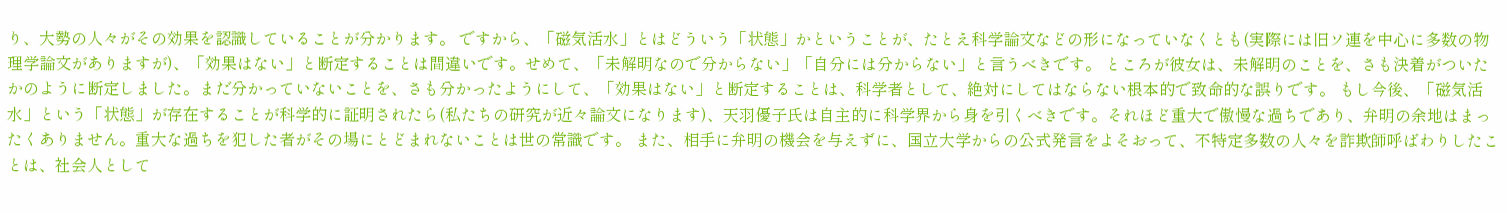り、大勢の人々がその効果を認識していることが分かります。 ですから、「磁気活水」とはどういう「状態」かということが、たとえ科学論文などの形になっていなくとも(実際には旧ソ連を中心に多数の物理学論文がありますが)、「効果はない」と断定することは間違いです。せめて、「未解明なので分からない」「自分には分からない」と言うべきです。 ところが彼女は、未解明のことを、さも決着がついたかのように断定しました。まだ分かっていないことを、さも分かったようにして、「効果はない」と断定することは、科学者として、絶対にしてはならない根本的で致命的な誤りです。 もし今後、「磁気活水」という「状態」が存在することが科学的に証明されたら(私たちの研究が近々論文になります)、天羽優子氏は自主的に科学界から身を引くべきです。それほど重大で傲慢な過ちであり、弁明の余地はまったくありません。重大な過ちを犯した者がその場にとどまれないことは世の常識です。 また、相手に弁明の機会を与えずに、国立大学からの公式発言をよそおって、不特定多数の人々を詐欺師呼ばわりしたことは、社会人として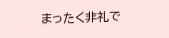まったく非礼で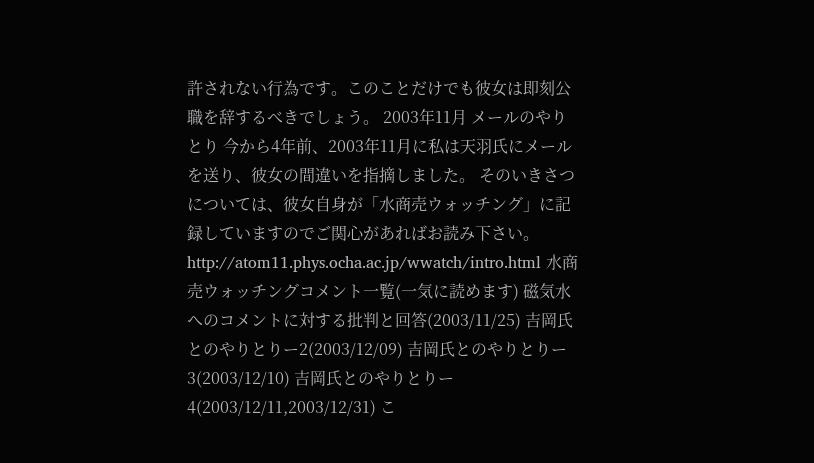許されない行為です。このことだけでも彼女は即刻公職を辞するべきでしょう。 2003年11月 メールのやりとり 今から4年前、2003年11月に私は天羽氏にメールを送り、彼女の間違いを指摘しました。 そのいきさつについては、彼女自身が「水商売ウォッチング」に記録していますのでご関心があればお読み下さい。 http://atom11.phys.ocha.ac.jp/wwatch/intro.html 水商売ウォッチングコメント一覧(一気に読めます) 磁気水へのコメントに対する批判と回答(2003/11/25) 吉岡氏とのやりとりー2(2003/12/09) 吉岡氏とのやりとりー3(2003/12/10) 吉岡氏とのやりとりー4(2003/12/11,2003/12/31) こ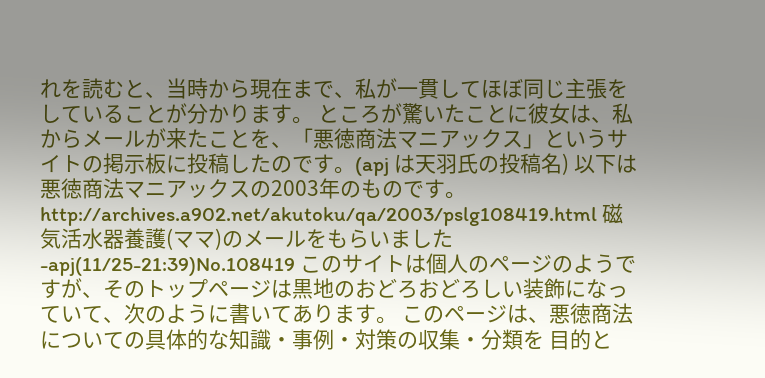れを読むと、当時から現在まで、私が一貫してほぼ同じ主張をしていることが分かります。 ところが驚いたことに彼女は、私からメールが来たことを、「悪徳商法マニアックス」というサイトの掲示板に投稿したのです。(apj は天羽氏の投稿名) 以下は悪徳商法マニアックスの2003年のものです。 http://archives.a902.net/akutoku/qa/2003/pslg108419.html 磁気活水器養護(ママ)のメールをもらいました -apj(11/25-21:39)No.108419 このサイトは個人のページのようですが、そのトップページは黒地のおどろおどろしい装飾になっていて、次のように書いてあります。 このページは、悪徳商法についての具体的な知識・事例・対策の収集・分類を 目的と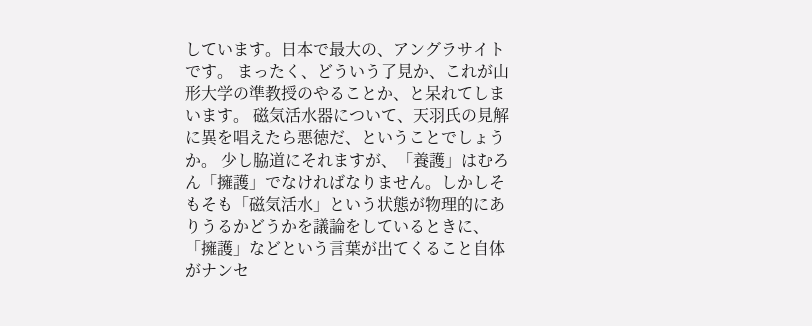しています。日本で最大の、アングラサイトです。 まったく、どういう了見か、これが山形大学の準教授のやることか、と呆れてしまいます。 磁気活水器について、天羽氏の見解に異を唱えたら悪徳だ、ということでしょうか。 少し脇道にそれますが、「養護」はむろん「擁護」でなければなりません。しかしそもそも「磁気活水」という状態が物理的にありうるかどうかを議論をしているときに、「擁護」などという言葉が出てくること自体がナンセ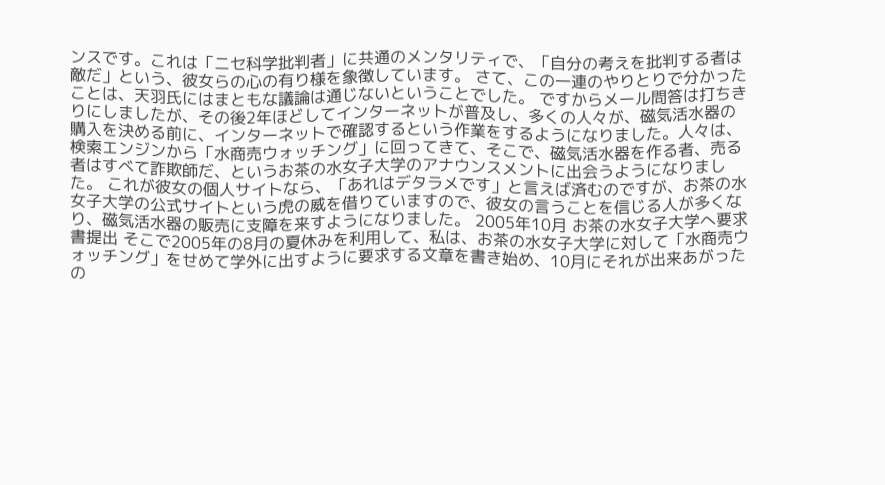ンスです。これは「ニセ科学批判者」に共通のメンタリティで、「自分の考えを批判する者は敵だ」という、彼女らの心の有り様を象徴しています。 さて、この一連のやりとりで分かったことは、天羽氏にはまともな議論は通じないということでした。 ですからメール問答は打ちきりにしましたが、その後2年ほどしてインターネットが普及し、多くの人々が、磁気活水器の購入を決める前に、インターネットで確認するという作業をするようになりました。人々は、検索エンジンから「水商売ウォッチング」に回ってきて、そこで、磁気活水器を作る者、売る者はすべて詐欺師だ、というお茶の水女子大学のアナウンスメントに出会うようになりました。 これが彼女の個人サイトなら、「あれはデタラメです」と言えば済むのですが、お茶の水女子大学の公式サイトという虎の威を借りていますので、彼女の言うことを信じる人が多くなり、磁気活水器の販売に支障を来すようになりました。 2005年10月 お茶の水女子大学へ要求書提出 そこで2005年の8月の夏休みを利用して、私は、お茶の水女子大学に対して「水商売ウォッチング」をせめて学外に出すように要求する文章を書き始め、10月にそれが出来あがったの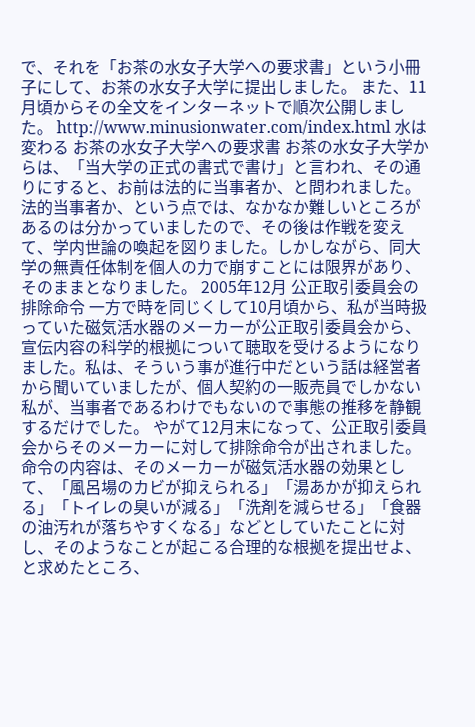で、それを「お茶の水女子大学への要求書」という小冊子にして、お茶の水女子大学に提出しました。 また、11月頃からその全文をインターネットで順次公開しました。 http://www.minusionwater.com/index.html 水は変わる お茶の水女子大学への要求書 お茶の水女子大学からは、「当大学の正式の書式で書け」と言われ、その通りにすると、お前は法的に当事者か、と問われました。法的当事者か、という点では、なかなか難しいところがあるのは分かっていましたので、その後は作戦を変えて、学内世論の喚起を図りました。しかしながら、同大学の無責任体制を個人の力で崩すことには限界があり、そのままとなりました。 2005年12月 公正取引委員会の排除命令 一方で時を同じくして10月頃から、私が当時扱っていた磁気活水器のメーカーが公正取引委員会から、宣伝内容の科学的根拠について聴取を受けるようになりました。私は、そういう事が進行中だという話は経営者から聞いていましたが、個人契約の一販売員でしかない私が、当事者であるわけでもないので事態の推移を静観するだけでした。 やがて12月末になって、公正取引委員会からそのメーカーに対して排除命令が出されました。 命令の内容は、そのメーカーが磁気活水器の効果として、「風呂場のカビが抑えられる」「湯あかが抑えられる」「トイレの臭いが減る」「洗剤を減らせる」「食器の油汚れが落ちやすくなる」などとしていたことに対し、そのようなことが起こる合理的な根拠を提出せよ、と求めたところ、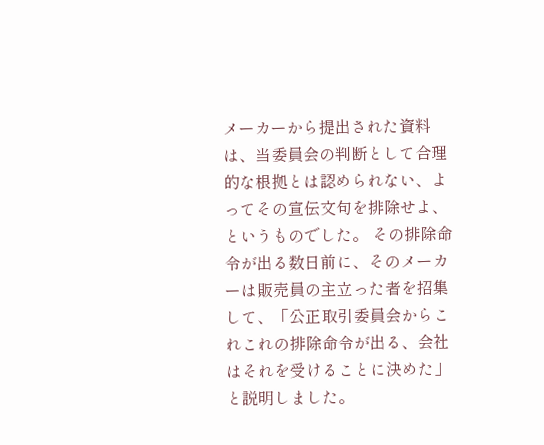メーカーから提出された資料は、当委員会の判断として合理的な根拠とは認められない、よってその宣伝文句を排除せよ、というものでした。 その排除命令が出る数日前に、そのメーカーは販売員の主立った者を招集して、「公正取引委員会からこれこれの排除命令が出る、会社はそれを受けることに決めた」と説明しました。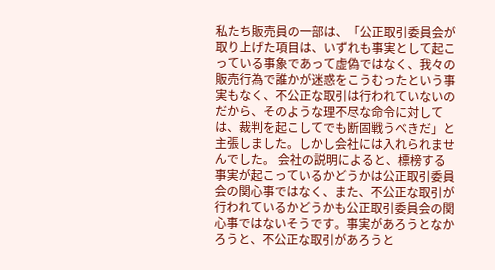私たち販売員の一部は、「公正取引委員会が取り上げた項目は、いずれも事実として起こっている事象であって虚偽ではなく、我々の販売行為で誰かが迷惑をこうむったという事実もなく、不公正な取引は行われていないのだから、そのような理不尽な命令に対しては、裁判を起こしてでも断固戦うべきだ」と主張しました。しかし会社には入れられませんでした。 会社の説明によると、標榜する事実が起こっているかどうかは公正取引委員会の関心事ではなく、また、不公正な取引が行われているかどうかも公正取引委員会の関心事ではないそうです。事実があろうとなかろうと、不公正な取引があろうと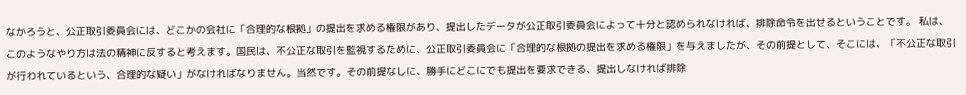なかろうと、公正取引委員会には、どこかの会社に「合理的な根拠」の提出を求める権限があり、提出したデータが公正取引委員会によって十分と認められなければ、排除命令を出せるということです。 私は、このようなやり方は法の精神に反すると考えます。国民は、不公正な取引を監視するために、公正取引委員会に「合理的な根拠の提出を求める権限」を与えましたが、その前提として、そこには、「不公正な取引が行われているという、合理的な疑い」がなければなりません。当然です。その前提なしに、勝手にどこにでも提出を要求できる、提出しなければ排除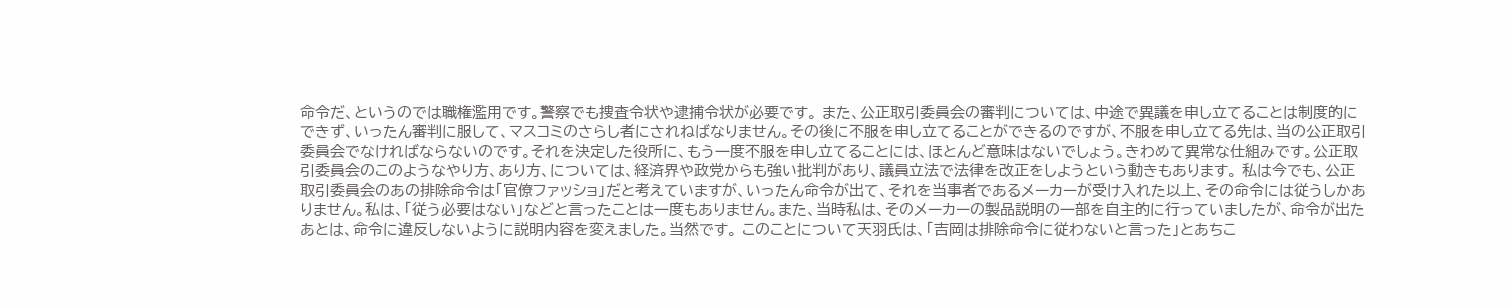命令だ、というのでは職権濫用です。警察でも捜査令状や逮捕令状が必要です。 また、公正取引委員会の審判については、中途で異議を申し立てることは制度的にできず、いったん審判に服して、マスコミのさらし者にされねばなりません。その後に不服を申し立てることができるのですが、不服を申し立てる先は、当の公正取引委員会でなければならないのです。それを決定した役所に、もう一度不服を申し立てることには、ほとんど意味はないでしょう。きわめて異常な仕組みです。公正取引委員会のこのようなやり方、あり方、については、経済界や政党からも強い批判があり、議員立法で法律を改正をしようという動きもあります。 私は今でも、公正取引委員会のあの排除命令は「官僚ファッショ」だと考えていますが、いったん命令が出て、それを当事者であるメーカーが受け入れた以上、その命令には従うしかありません。私は、「従う必要はない」などと言ったことは一度もありません。また、当時私は、そのメーカーの製品説明の一部を自主的に行っていましたが、命令が出たあとは、命令に違反しないように説明内容を変えました。当然です。 このことについて天羽氏は、「吉岡は排除命令に従わないと言った」とあちこ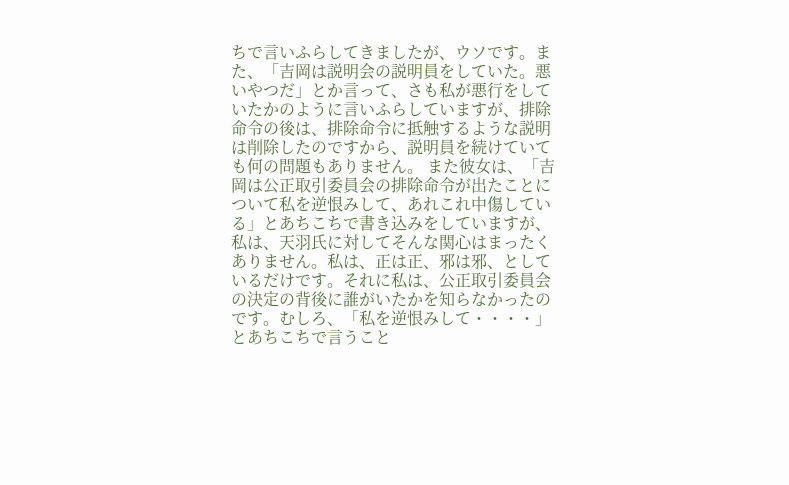ちで言いふらしてきましたが、ウソです。また、「吉岡は説明会の説明員をしていた。悪いやつだ」とか言って、さも私が悪行をしていたかのように言いふらしていますが、排除命令の後は、排除命令に抵触するような説明は削除したのですから、説明員を続けていても何の問題もありません。 また彼女は、「吉岡は公正取引委員会の排除命令が出たことについて私を逆恨みして、あれこれ中傷している」とあちこちで書き込みをしていますが、私は、天羽氏に対してそんな関心はまったくありません。私は、正は正、邪は邪、としているだけです。それに私は、公正取引委員会の決定の背後に誰がいたかを知らなかったのです。むしろ、「私を逆恨みして・・・・」とあちこちで言うこと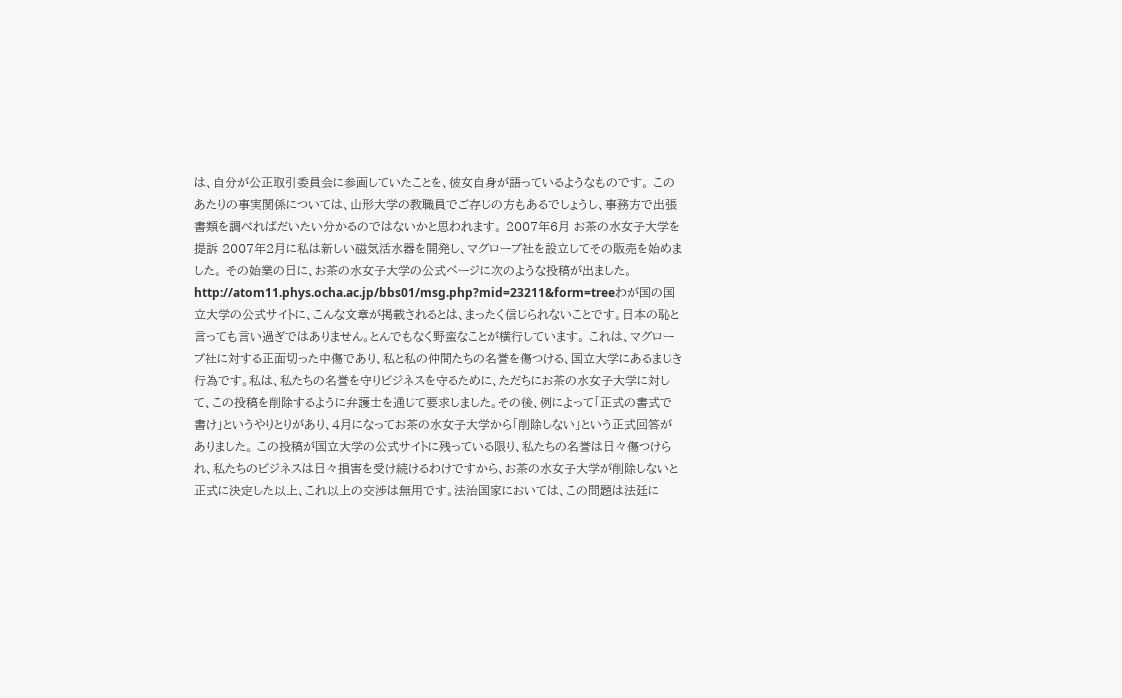は、自分が公正取引委員会に参画していたことを、彼女自身が語っているようなものです。 このあたりの事実関係については、山形大学の教職員でご存じの方もあるでしょうし、事務方で出張書類を調べればだいたい分かるのではないかと思われます。 2007年6月 お茶の水女子大学を提訴 2007年2月に私は新しい磁気活水器を開発し、マグローブ社を設立してその販売を始めました。 その始業の日に、お茶の水女子大学の公式ページに次のような投稿が出ました。 http://atom11.phys.ocha.ac.jp/bbs01/msg.php?mid=23211&form=treeわが国の国立大学の公式サイトに、こんな文章が掲載されるとは、まったく信じられないことです。日本の恥と言っても言い過ぎではありません。とんでもなく野蛮なことが横行しています。 これは、マグローブ社に対する正面切った中傷であり、私と私の仲間たちの名誉を傷つける、国立大学にあるまじき行為です。私は、私たちの名誉を守りビジネスを守るために、ただちにお茶の水女子大学に対して、この投稿を削除するように弁護士を通じて要求しました。その後、例によって「正式の書式で書け」というやりとりがあり、4月になってお茶の水女子大学から「削除しない」という正式回答がありました。 この投稿が国立大学の公式サイトに残っている限り、私たちの名誉は日々傷つけられ、私たちのビジネスは日々損害を受け続けるわけですから、お茶の水女子大学が削除しないと正式に決定した以上、これ以上の交渉は無用です。法治国家においては、この問題は法廷に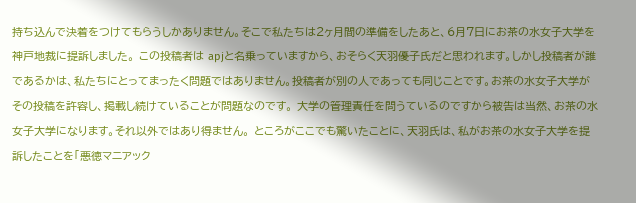持ち込んで決着をつけてもらうしかありません。そこで私たちは2ヶ月間の準備をしたあと、6月7日にお茶の水女子大学を神戸地裁に提訴しました。 この投稿者は apjと名乗っていますから、おそらく天羽優子氏だと思われます。しかし投稿者が誰であるかは、私たちにとってまったく問題ではありません。投稿者が別の人であっても同じことです。お茶の水女子大学がその投稿を許容し、掲載し続けていることが問題なのです。 大学の管理責任を問うているのですから被告は当然、お茶の水女子大学になります。それ以外ではあり得ません。 ところがここでも驚いたことに、天羽氏は、私がお茶の水女子大学を提訴したことを「悪徳マニアック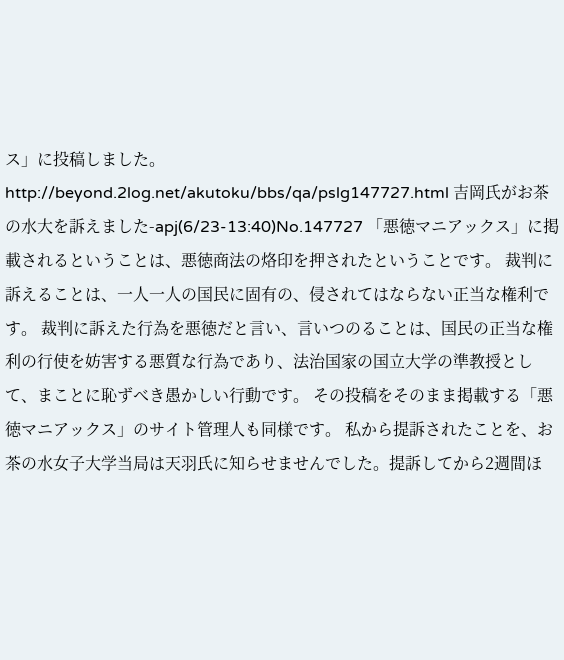ス」に投稿しました。 http://beyond.2log.net/akutoku/bbs/qa/pslg147727.html 吉岡氏がお茶の水大を訴えました-apj(6/23-13:40)No.147727 「悪徳マニアックス」に掲載されるということは、悪徳商法の烙印を押されたということです。 裁判に訴えることは、一人一人の国民に固有の、侵されてはならない正当な権利です。 裁判に訴えた行為を悪徳だと言い、言いつのることは、国民の正当な権利の行使を妨害する悪質な行為であり、法治国家の国立大学の準教授として、まことに恥ずべき愚かしい行動です。 その投稿をそのまま掲載する「悪徳マニアックス」のサイト管理人も同様です。 私から提訴されたことを、お茶の水女子大学当局は天羽氏に知らせませんでした。提訴してから2週間ほ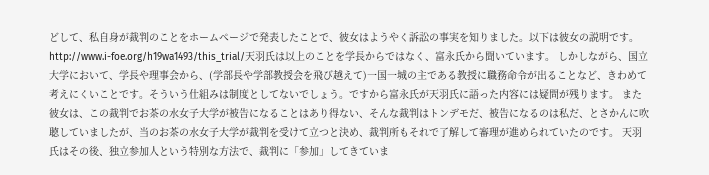どして、私自身が裁判のことをホームページで発表したことで、彼女はようやく訴訟の事実を知りました。以下は彼女の説明です。 http://www.i-foe.org/h19wa1493/this_trial/天羽氏は以上のことを学長からではなく、富永氏から聞いています。 しかしながら、国立大学において、学長や理事会から、(学部長や学部教授会を飛び越えて)一国一城の主である教授に職務命令が出ることなど、きわめて考えにくいことです。そういう仕組みは制度としてないでしょう。ですから富永氏が天羽氏に語った内容には疑問が残ります。 また彼女は、この裁判でお茶の水女子大学が被告になることはあり得ない、そんな裁判はトンデモだ、被告になるのは私だ、とさかんに吹聴していましたが、当のお茶の水女子大学が裁判を受けて立つと決め、裁判所もそれで了解して審理が進められていたのです。 天羽氏はその後、独立参加人という特別な方法で、裁判に「参加」してきていま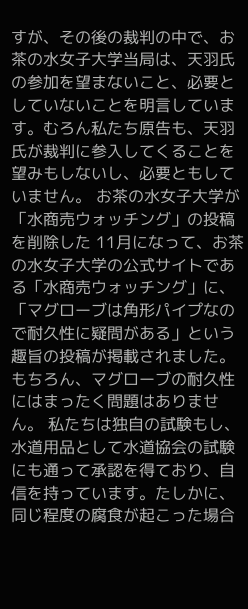すが、その後の裁判の中で、お茶の水女子大学当局は、天羽氏の参加を望まないこと、必要としていないことを明言しています。むろん私たち原告も、天羽氏が裁判に参入してくることを望みもしないし、必要ともしていません。 お茶の水女子大学が「水商売ウォッチング」の投稿を削除した 11月になって、お茶の水女子大学の公式サイトである「水商売ウォッチング」に、「マグローブは角形パイプなので耐久性に疑問がある」という趣旨の投稿が掲載されました。 もちろん、マグローブの耐久性にはまったく問題はありません。 私たちは独自の試験もし、水道用品として水道協会の試験にも通って承認を得ており、自信を持っています。たしかに、同じ程度の腐食が起こった場合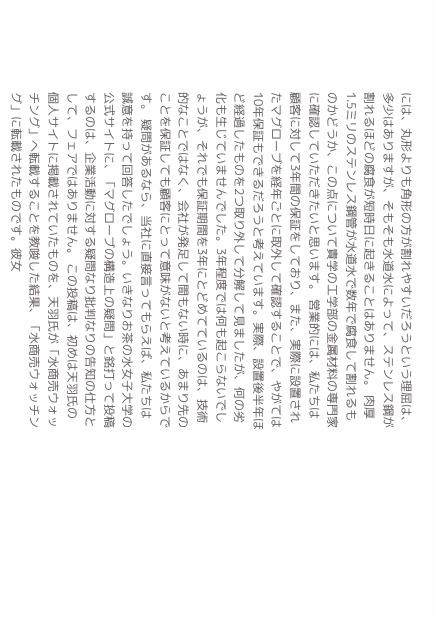には、丸形よりも角形の方が割れやすいだろうという理屈は、多少はありますが、そもそも水道水によって、ステンレス鋼が割れるほどの腐食が短時日に起きることはありません。 肉厚1.5ミリのステンレス鋼管が水道水で数年で腐食して割れるものかどうか、この点について貴学の工学部の金属材料の専門家に確認していただきたいと思います。 営業的には、私たちは顧客に対して3年間の保証をしており、また、実際に設置されたマグローブを経年ごとに取外して確認することで、やがては10年保証もできるだろうと考えています。実際、設置後半年ほど経過したものを2つ取り外して分解して見ましたが、何の劣化も生じていませんでした。3年程度では何も起こらないでしょうが、それでも保証期間を3年にとどめてているのは、技術的なことではなく、会社が発足して間もない時に、あまり先のことを保証しても顧客にとって意味がないと考えているからです。 疑問があるなら、当社に直接言ってもらえば、私たちは誠意を持って回答したでしょう。いきなりお茶の水女子大学の公式サイトに、「マグローブの構造上の疑問」と銘打って投稿するのは、企業活動に対する疑問なり批判なりの告知の仕方として、フェアではありません。 この投稿は、初めは天羽氏の個人サイトに掲載されていたものを、天羽氏が「水商売ウォッチング」へ転載することを教唆した結果、「水商売ウォッチング」に転載されたものです。彼女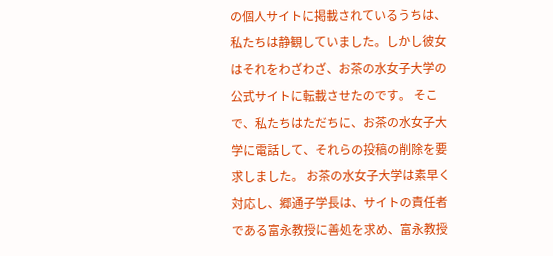の個人サイトに掲載されているうちは、私たちは静観していました。しかし彼女はそれをわざわざ、お茶の水女子大学の公式サイトに転載させたのです。 そこで、私たちはただちに、お茶の水女子大学に電話して、それらの投稿の削除を要求しました。 お茶の水女子大学は素早く対応し、郷通子学長は、サイトの責任者である富永教授に善処を求め、富永教授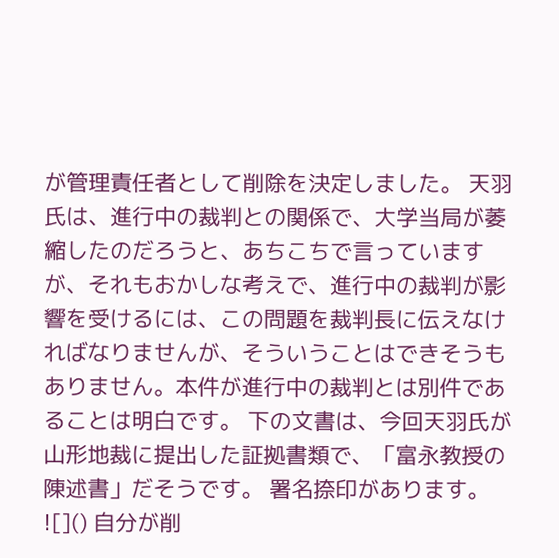が管理責任者として削除を決定しました。 天羽氏は、進行中の裁判との関係で、大学当局が萎縮したのだろうと、あちこちで言っていますが、それもおかしな考えで、進行中の裁判が影響を受けるには、この問題を裁判長に伝えなければなりませんが、そういうことはできそうもありません。本件が進行中の裁判とは別件であることは明白です。 下の文書は、今回天羽氏が山形地裁に提出した証拠書類で、「富永教授の陳述書」だそうです。 署名捺印があります。 ![]() 自分が削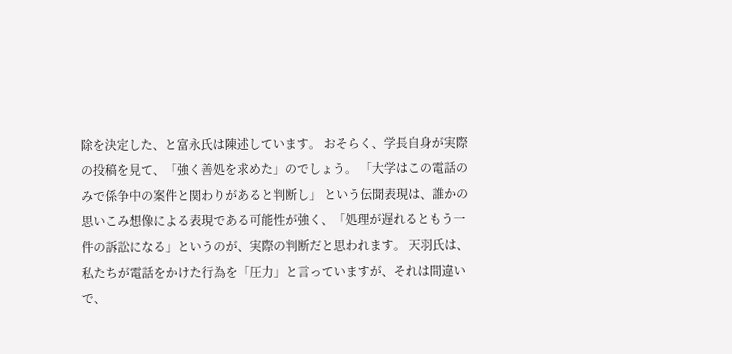除を決定した、と富永氏は陳述しています。 おそらく、学長自身が実際の投稿を見て、「強く善処を求めた」のでしょう。 「大学はこの電話のみで係争中の案件と関わりがあると判断し」 という伝聞表現は、誰かの思いこみ想像による表現である可能性が強く、「処理が遅れるともう一件の訴訟になる」というのが、実際の判断だと思われます。 天羽氏は、私たちが電話をかけた行為を「圧力」と言っていますが、それは間違いで、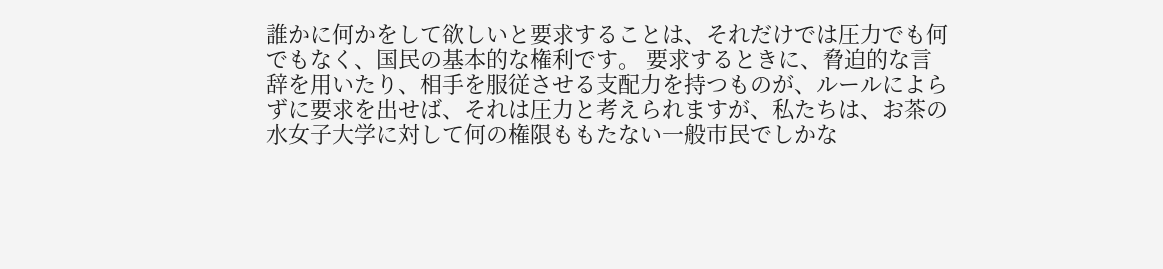誰かに何かをして欲しいと要求することは、それだけでは圧力でも何でもなく、国民の基本的な権利です。 要求するときに、脅迫的な言辞を用いたり、相手を服従させる支配力を持つものが、ルールによらずに要求を出せば、それは圧力と考えられますが、私たちは、お茶の水女子大学に対して何の権限ももたない一般市民でしかな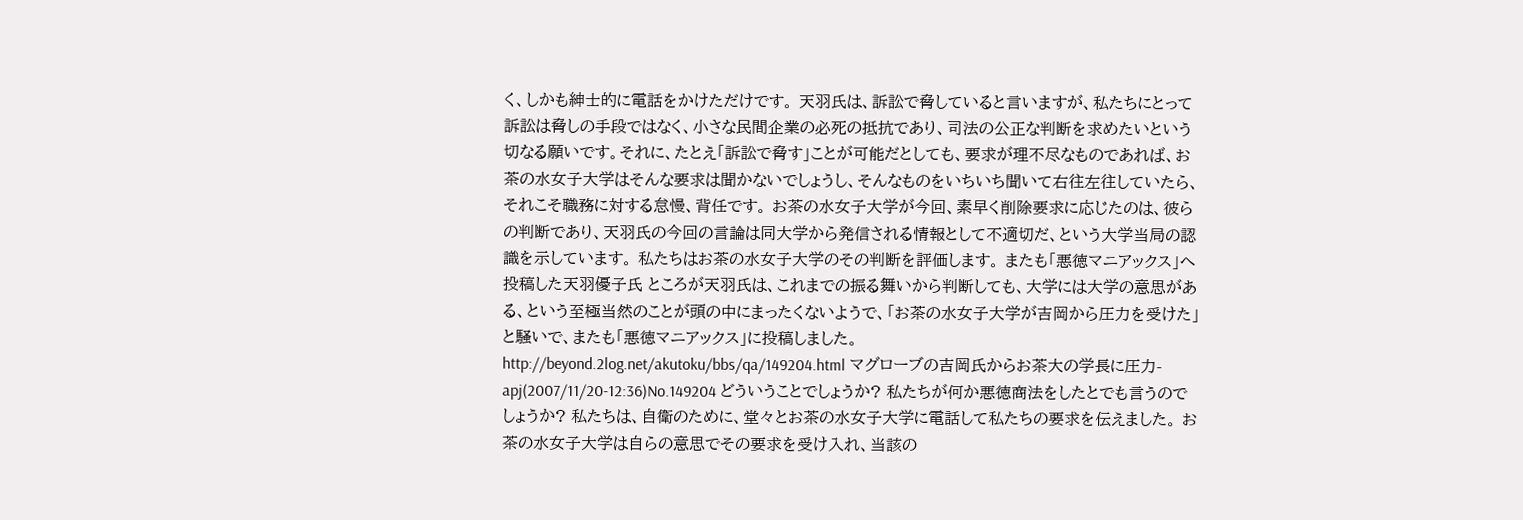く、しかも紳士的に電話をかけただけです。 天羽氏は、訴訟で脅していると言いますが、私たちにとって訴訟は脅しの手段ではなく、小さな民間企業の必死の抵抗であり、司法の公正な判断を求めたいという切なる願いです。それに、たとえ「訴訟で脅す」ことが可能だとしても、要求が理不尽なものであれば、お茶の水女子大学はそんな要求は聞かないでしょうし、そんなものをいちいち聞いて右往左往していたら、それこそ職務に対する怠慢、背任です。 お茶の水女子大学が今回、素早く削除要求に応じたのは、彼らの判断であり、天羽氏の今回の言論は同大学から発信される情報として不適切だ、という大学当局の認識を示しています。 私たちはお茶の水女子大学のその判断を評価します。 またも「悪徳マニアックス」へ投稿した天羽優子氏 ところが天羽氏は、これまでの振る舞いから判断しても、大学には大学の意思がある、という至極当然のことが頭の中にまったくないようで、「お茶の水女子大学が吉岡から圧力を受けた」と騒いで、またも「悪徳マニアックス」に投稿しました。 http://beyond.2log.net/akutoku/bbs/qa/149204.html マグローブの吉岡氏からお茶大の学長に圧力-apj(2007/11/20-12:36)No.149204 どういうことでしょうか? 私たちが何か悪徳商法をしたとでも言うのでしょうか? 私たちは、自衛のために、堂々とお茶の水女子大学に電話して私たちの要求を伝えました。 お茶の水女子大学は自らの意思でその要求を受け入れ、当該の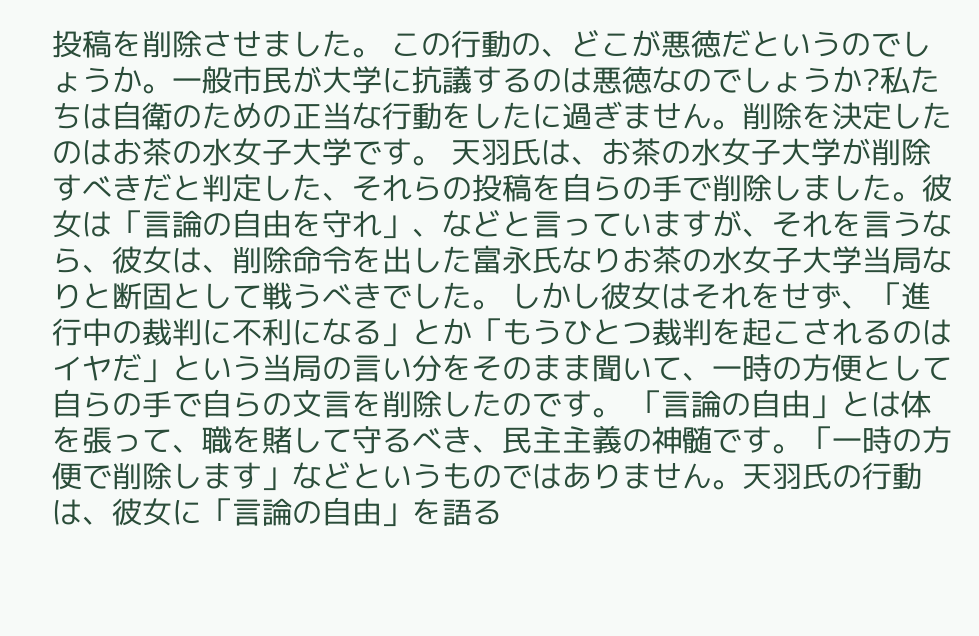投稿を削除させました。 この行動の、どこが悪徳だというのでしょうか。一般市民が大学に抗議するのは悪徳なのでしょうか?私たちは自衛のための正当な行動をしたに過ぎません。削除を決定したのはお茶の水女子大学です。 天羽氏は、お茶の水女子大学が削除すべきだと判定した、それらの投稿を自らの手で削除しました。彼女は「言論の自由を守れ」、などと言っていますが、それを言うなら、彼女は、削除命令を出した富永氏なりお茶の水女子大学当局なりと断固として戦うべきでした。 しかし彼女はそれをせず、「進行中の裁判に不利になる」とか「もうひとつ裁判を起こされるのはイヤだ」という当局の言い分をそのまま聞いて、一時の方便として自らの手で自らの文言を削除したのです。 「言論の自由」とは体を張って、職を賭して守るべき、民主主義の神髄です。「一時の方便で削除します」などというものではありません。天羽氏の行動は、彼女に「言論の自由」を語る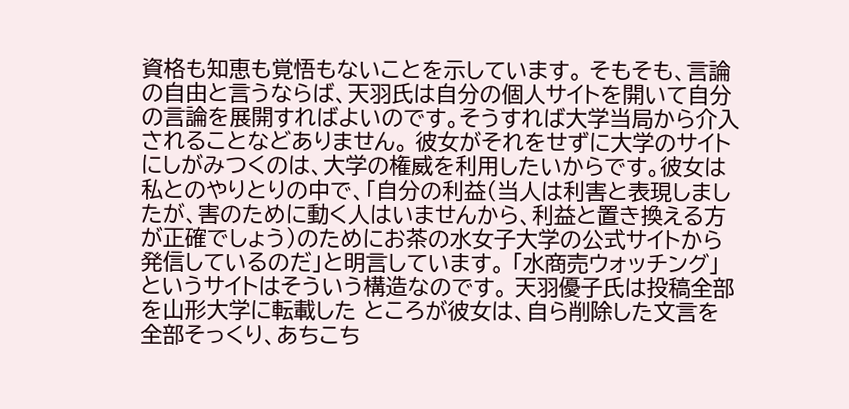資格も知恵も覚悟もないことを示しています。 そもそも、言論の自由と言うならば、天羽氏は自分の個人サイトを開いて自分の言論を展開すればよいのです。そうすれば大学当局から介入されることなどありません。 彼女がそれをせずに大学のサイトにしがみつくのは、大学の権威を利用したいからです。彼女は私とのやりとりの中で、「自分の利益(当人は利害と表現しましたが、害のために動く人はいませんから、利益と置き換える方が正確でしょう)のためにお茶の水女子大学の公式サイトから発信しているのだ」と明言しています。 「水商売ウォッチング」というサイトはそういう構造なのです。 天羽優子氏は投稿全部を山形大学に転載した ところが彼女は、自ら削除した文言を全部そっくり、あちこち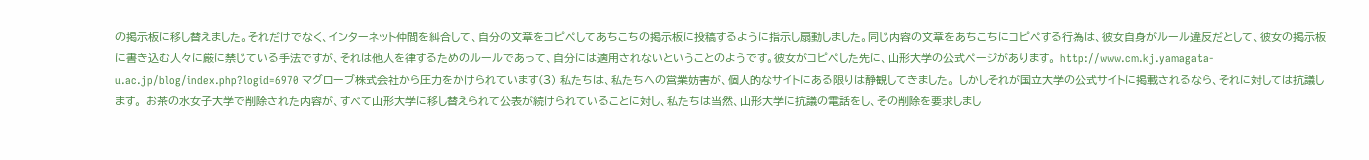の掲示板に移し替えました。それだけでなく、インターネット仲間を糾合して、自分の文章をコピペしてあちこちの掲示板に投稿するように指示し扇動しました。同じ内容の文章をあちこちにコピペする行為は、彼女自身がルール違反だとして、彼女の掲示板に書き込む人々に厳に禁じている手法ですが、それは他人を律するためのルールであって、自分には適用されないということのようです。彼女がコピペした先に、山形大学の公式ページがあります。 http://www.cm.kj.yamagata-u.ac.jp/blog/index.php?logid=6970 マグローブ株式会社から圧力をかけられています(3) 私たちは、私たちへの営業妨害が、個人的なサイトにある限りは静観してきました。 しかしそれが国立大学の公式サイトに掲載されるなら、それに対しては抗議します。 お茶の水女子大学で削除された内容が、すべて山形大学に移し替えられて公表が続けられていることに対し、私たちは当然、山形大学に抗議の電話をし、その削除を要求しまし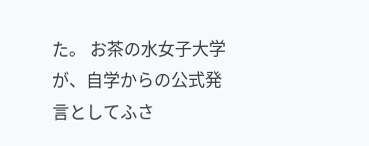た。 お茶の水女子大学が、自学からの公式発言としてふさ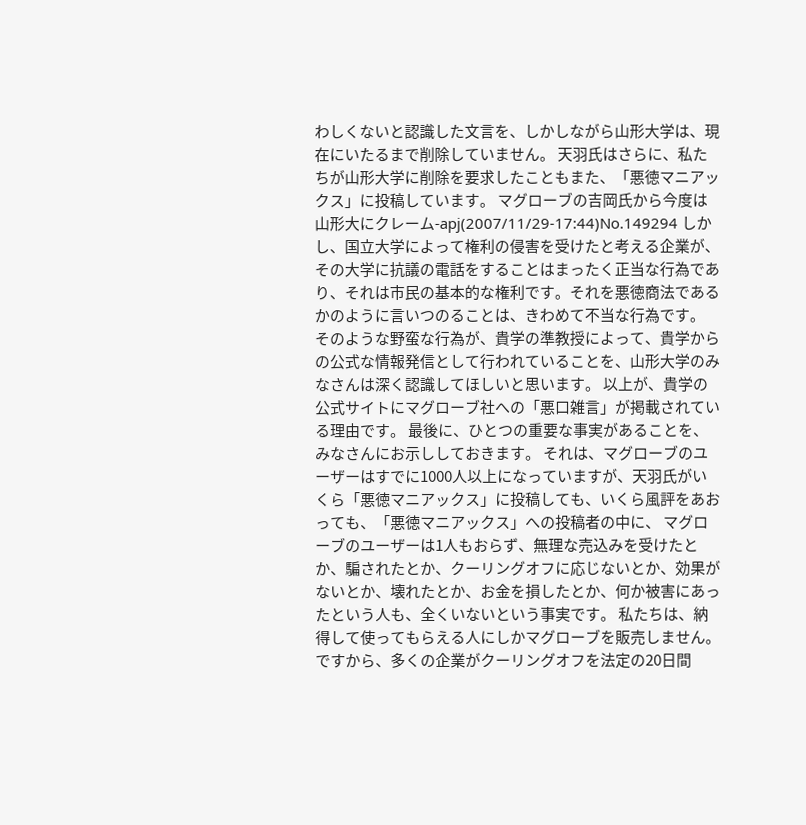わしくないと認識した文言を、しかしながら山形大学は、現在にいたるまで削除していません。 天羽氏はさらに、私たちが山形大学に削除を要求したこともまた、「悪徳マニアックス」に投稿しています。 マグローブの吉岡氏から今度は山形大にクレーム-apj(2007/11/29-17:44)No.149294 しかし、国立大学によって権利の侵害を受けたと考える企業が、その大学に抗議の電話をすることはまったく正当な行為であり、それは市民の基本的な権利です。それを悪徳商法であるかのように言いつのることは、きわめて不当な行為です。 そのような野蛮な行為が、貴学の準教授によって、貴学からの公式な情報発信として行われていることを、山形大学のみなさんは深く認識してほしいと思います。 以上が、貴学の公式サイトにマグローブ社への「悪口雑言」が掲載されている理由です。 最後に、ひとつの重要な事実があることを、みなさんにお示ししておきます。 それは、マグローブのユーザーはすでに1000人以上になっていますが、天羽氏がいくら「悪徳マニアックス」に投稿しても、いくら風評をあおっても、「悪徳マニアックス」への投稿者の中に、 マグローブのユーザーは1人もおらず、無理な売込みを受けたとか、騙されたとか、クーリングオフに応じないとか、効果がないとか、壊れたとか、お金を損したとか、何か被害にあったという人も、全くいないという事実です。 私たちは、納得して使ってもらえる人にしかマグローブを販売しません。ですから、多くの企業がクーリングオフを法定の20日間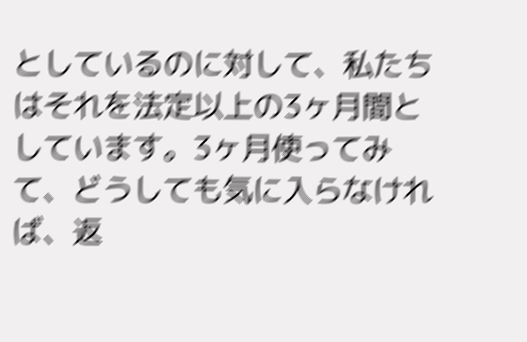としているのに対して、私たちはそれを法定以上の3ヶ月間としています。3ヶ月使ってみて、どうしても気に入らなければ、返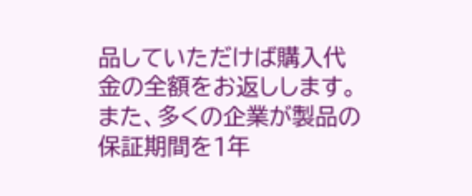品していただけば購入代金の全額をお返しします。また、多くの企業が製品の保証期間を1年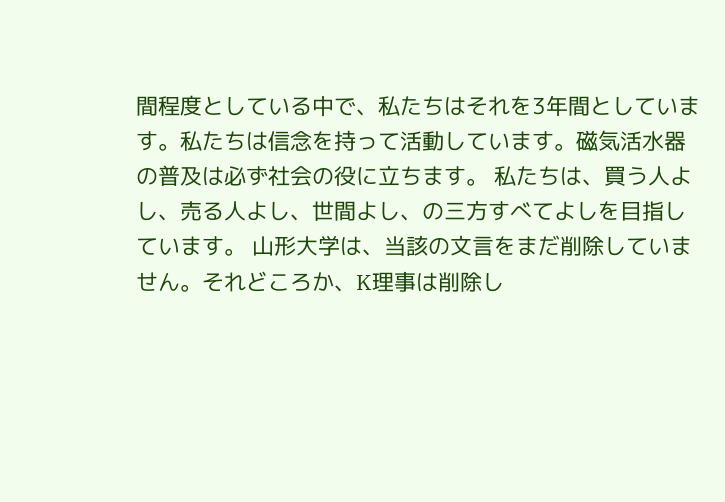間程度としている中で、私たちはそれを3年間としています。私たちは信念を持って活動しています。磁気活水器の普及は必ず社会の役に立ちます。 私たちは、買う人よし、売る人よし、世間よし、の三方すべてよしを目指しています。 山形大学は、当該の文言をまだ削除していません。それどころか、K理事は削除し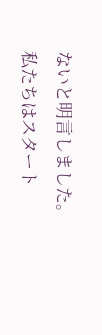ないと明言しました。 私たちはスタート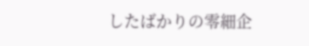したばかりの零細企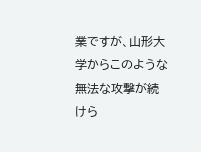業ですが、山形大学からこのような無法な攻撃が続けら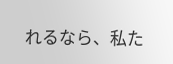れるなら、私た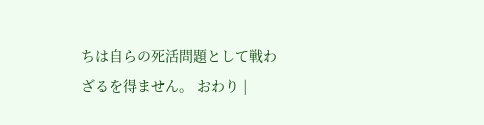ちは自らの死活問題として戦わざるを得ません。 おわり |